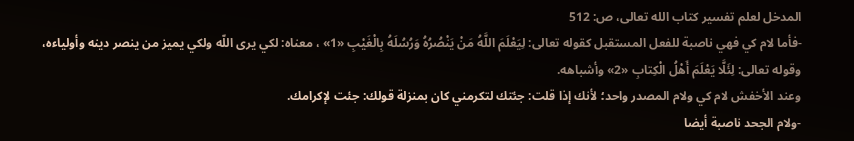المدخل لعلم تفسير كتاب الله تعالى، ص: 512
-فأما لام كي فهي ناصبة للفعل المستقبل كقوله تعالى: لِيَعْلَمَ اللَّهُ مَنْ يَنْصُرُهُ وَرُسُلَهُ بِالْغَيْبِ «1» ، معناه: لكي يرى اللّه ولكي يميز من ينصر دينه وأولياءه، وقوله تعالى: لِئَلَّا يَعْلَمَ أَهْلُ الْكِتابِ «2» وأشباهه.
وعند الأخفش لام كي ولام المصدر واحد؛ لأنك إذا قلت: جئتك لتكرمني كان بمنزلة قولك: جئت لإكرامك.
-ولام الجحد ناصبة أيضا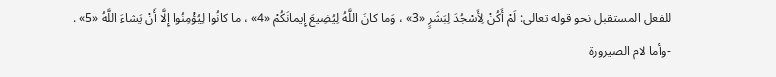للفعل المستقبل نحو قوله تعالى: لَمْ أَكُنْ لِأَسْجُدَ لِبَشَرٍ «3» ، وَما كانَ اللَّهُ لِيُضِيعَ إِيمانَكُمْ «4» ، ما كانُوا لِيُؤْمِنُوا إِلَّا أَنْ يَشاءَ اللَّهُ «5» .
-وأما لام الصيرورة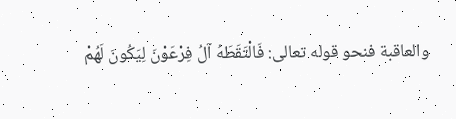والعاقبة فنحو قوله تعالى: فَالْتَقَطَهُ آلُ فِرْعَوْنَ لِيَكُونَ لَهُمْ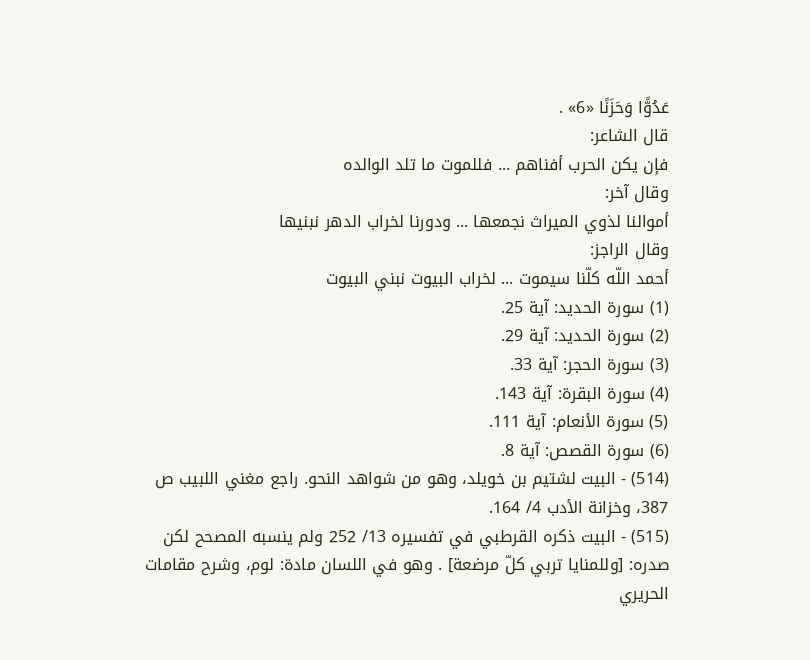عَدُوًّا وَحَزَنًا «6» .
قال الشاعر:
فإن يكن الحرب أفناهم ... فللموت ما تلد الوالده
وقال آخر:
أموالنا لذوي الميراث نجمعها ... ودورنا لخراب الدهر نبنيها
وقال الراجز:
أحمد اللّه كلّنا سيموت ... لخراب البيوت نبني البيوت
(1) سورة الحديد: آية 25.
(2) سورة الحديد: آية 29.
(3) سورة الحجر: آية 33.
(4) سورة البقرة: آية 143.
(5) سورة الأنعام: آية 111.
(6) سورة القصص: آية 8.
(514) - البيت لشتيم بن خويلد، وهو من شواهد النحو. راجع مغني اللبيب ص 387، وخزانة الأدب 4/ 164.
(515) - البيت ذكره القرطبي في تفسيره 13/ 252 ولم ينسبه المصحح لكن صدره: [وللمنايا تربي كلّ مرضعة] . وهو في اللسان مادة: لوم، وشرح مقامات الحريري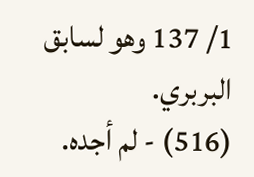1/ 137 وهو لسابق البربري.
(516) - لم أجده.